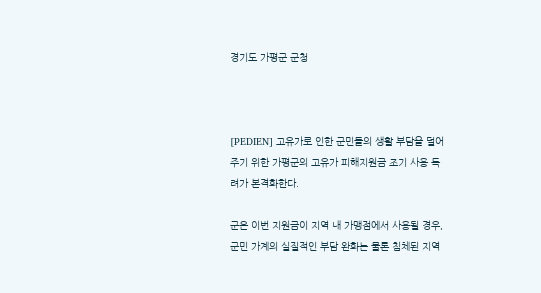경기도 가평군 군청



[PEDIEN] 고유가로 인한 군민들의 생활 부담을 덜어주기 위한 가평군의 고유가 피해지원금 조기 사용 독려가 본격화한다.

군은 이번 지원금이 지역 내 가맹점에서 사용될 경우, 군민 가계의 실질적인 부담 완화는 물론 침체된 지역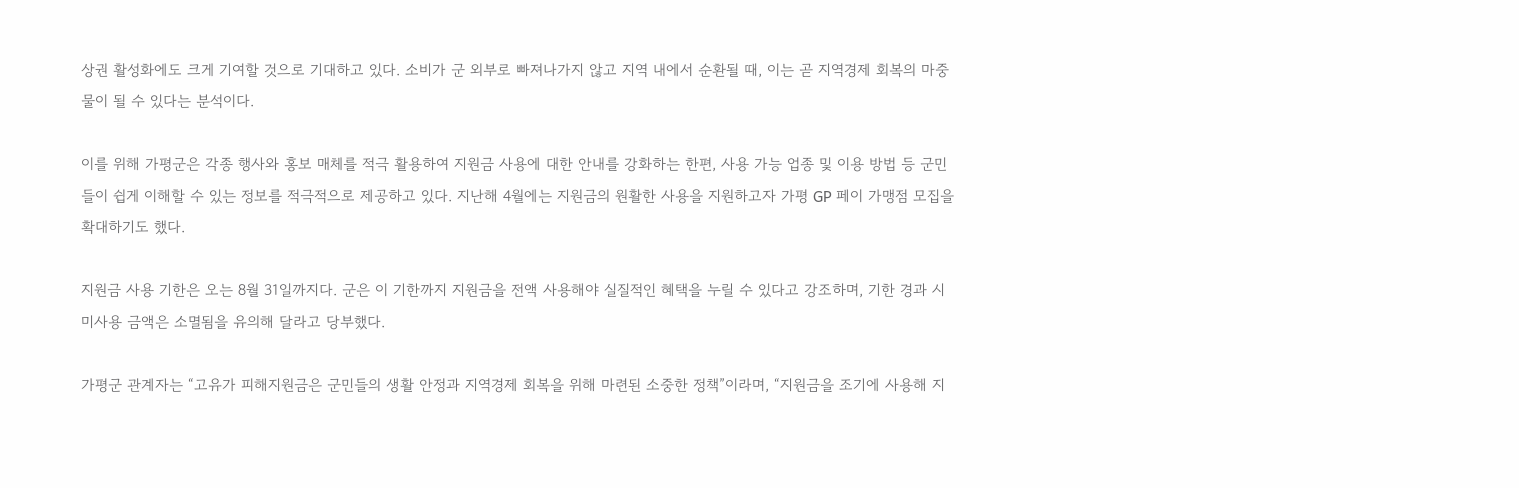상권 활성화에도 크게 기여할 것으로 기대하고 있다. 소비가 군 외부로 빠져나가지 않고 지역 내에서 순환될 때, 이는 곧 지역경제 회복의 마중물이 될 수 있다는 분석이다.

이를 위해 가평군은 각종 행사와 홍보 매체를 적극 활용하여 지원금 사용에 대한 안내를 강화하는 한편, 사용 가능 업종 및 이용 방법 등 군민들이 쉽게 이해할 수 있는 정보를 적극적으로 제공하고 있다. 지난해 4월에는 지원금의 원활한 사용을 지원하고자 가평 GP 페이 가맹점 모집을 확대하기도 했다.

지원금 사용 기한은 오는 8월 31일까지다. 군은 이 기한까지 지원금을 전액 사용해야 실질적인 혜택을 누릴 수 있다고 강조하며, 기한 경과 시 미사용 금액은 소멸됨을 유의해 달라고 당부했다.

가평군 관계자는 “고유가 피해지원금은 군민들의 생활 안정과 지역경제 회복을 위해 마련된 소중한 정책”이라며, “지원금을 조기에 사용해 지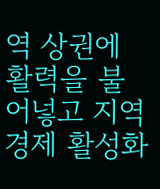역 상권에 활력을 불어넣고 지역경제 활성화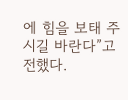에 힘을 보태 주시길 바란다”고 전했다.